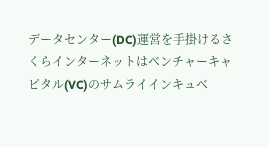データセンター(DC)運営を手掛けるさくらインターネットはベンチャーキャピタル(VC)のサムライインキュベ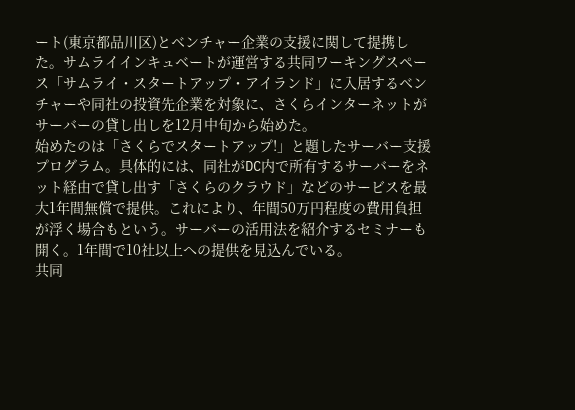ート(東京都品川区)とベンチャー企業の支援に関して提携した。サムライインキュベートが運営する共同ワーキングスペース「サムライ・スタートアップ・アイランド」に入居するベンチャーや同社の投資先企業を対象に、さくらインターネットがサーバーの貸し出しを12月中旬から始めた。
始めたのは「さくらでスタートアップ!」と題したサーバー支援プログラム。具体的には、同社がDC内で所有するサーバーをネット経由で貸し出す「さくらのクラウド」などのサービスを最大1年間無償で提供。これにより、年間50万円程度の費用負担が浮く場合もという。サーバーの活用法を紹介するセミナーも開く。1年間で10社以上への提供を見込んでいる。
共同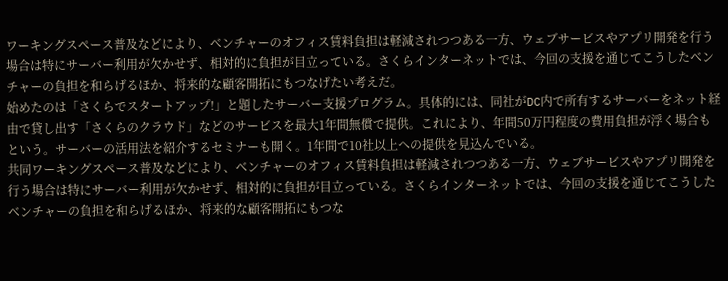ワーキングスペース普及などにより、ベンチャーのオフィス賃料負担は軽減されつつある一方、ウェブサービスやアプリ開発を行う場合は特にサーバー利用が欠かせず、相対的に負担が目立っている。さくらインターネットでは、今回の支援を通じてこうしたベンチャーの負担を和らげるほか、将来的な顧客開拓にもつなげたい考えだ。
始めたのは「さくらでスタートアップ!」と題したサーバー支援プログラム。具体的には、同社がDC内で所有するサーバーをネット経由で貸し出す「さくらのクラウド」などのサービスを最大1年間無償で提供。これにより、年間50万円程度の費用負担が浮く場合もという。サーバーの活用法を紹介するセミナーも開く。1年間で10社以上への提供を見込んでいる。
共同ワーキングスペース普及などにより、ベンチャーのオフィス賃料負担は軽減されつつある一方、ウェブサービスやアプリ開発を行う場合は特にサーバー利用が欠かせず、相対的に負担が目立っている。さくらインターネットでは、今回の支援を通じてこうしたベンチャーの負担を和らげるほか、将来的な顧客開拓にもつな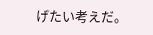げたい考えだ。